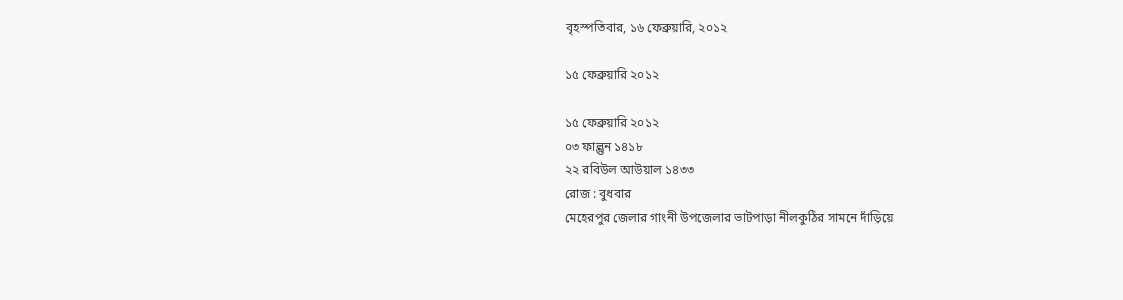বৃহস্পতিবার, ১৬ ফেব্রুয়ারি, ২০১২

১৫ ফেব্রুয়ারি ২০১২

১৫ ফেব্রুয়ারি ২০১২
০৩ ফাল্গুন ১৪১৮
২২ রবিউল আউয়াল ১৪৩৩
রোজ : বুধবার
মেহেরপুর জেলার গাংনী উপজেলার ভাটপাড়া নীলকুঠির সামনে দাঁড়িয়ে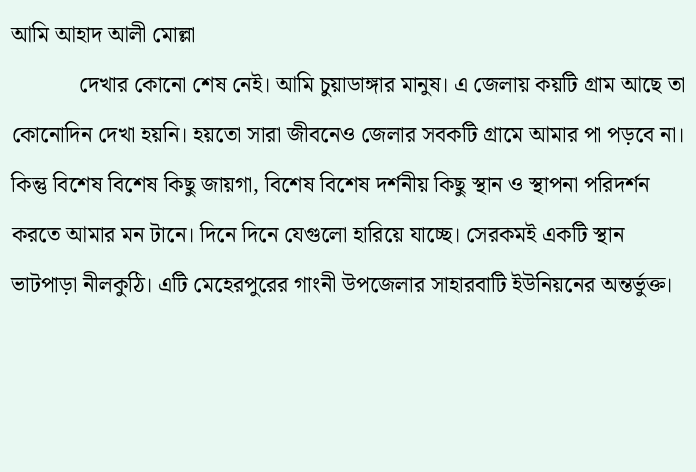আমি আহাদ আলী মোল্লা
            দেখার কোনো শেষ নেই। আমি চুয়াডাঙ্গার মানুষ। এ জেলায় কয়টি গ্রাম আছে তা কোনোদিন দেখা হয়নি। হয়তো সারা জীবনেও জেলার সবকটি গ্রামে আমার পা পড়বে না। কিন্তু বিশেষ বিশেষ কিছু জায়গা, বিশেষ বিশেষ দর্শনীয় কিছু স্থান ও স্থাপনা পরিদর্শন করতে আমার মন টানে। দিনে দিনে যেগুলো হারিয়ে যাচ্ছে। সেরকমই একটি স্থান ভাটপাড়া নীলকুঠি। এটি মেহেরপুরের গাংনী উপজেলার সাহারবাটি ইউনিয়নের অন্তর্ভুক্ত।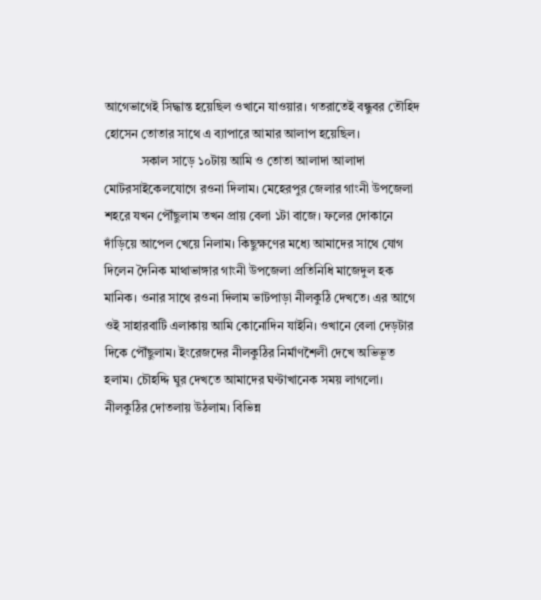আগেভাগেই সিদ্ধান্ত হয়েছিল ওখানে যাওয়ার। গতরাতেই বন্ধুবর তৌহিদ হোসেন তোতার সাথে এ ব্যাপারে আমার আলাপ হয়েছিল।
            সকাল সাড়ে ১০টায় আমি ও তোতা আলাদা আলাদা মোটরসাইকেলযোগে রওনা দিলাম। মেহেরপুর জেলার গাংনী উপজেলা শহরে যখন পৌঁছুলাম তখন প্রায় বেলা ১টা বাজে। ফলের দোকানে দাঁড়িয়ে আপেল খেয়ে নিলাম। কিছুক্ষণের মধ্যে আমাদের সাথে যোগ দিলেন দৈনিক মাথাভাঙ্গার গাংনী উপজেলা প্রতিনিধি মাজেদুল হক মানিক। ওনার সাথে রওনা দিলাম ভাটপাড়া নীলকুঠি দেখতে। এর আগে ওই সাহারবাটি এলাকায় আমি কোনোদিন যাইনি। ওখানে বেলা দেড়টার দিকে পৌঁছুলাম। ইংরেজদের নীলকুঠির নির্মাণশৈলী দেখে অভিভূত হলাম। চৌহদ্দি ঘুর দেখতে আমাদের ঘণ্টাখানেক সময় লাগলো। নীলকুঠির দোতলায় উঠলাম। বিভিন্ন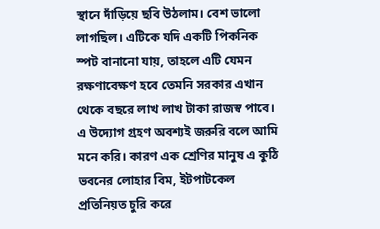স্থানে দাঁড়িয়ে ছবি উঠলাম। বেশ ভালো লাগছিল। এটিকে যদি একটি পিকনিক স্পট বানানো যায়, তাহলে এটি যেমন রক্ষণাবেক্ষণ হবে তেমনি সরকার এখান থেকে বছরে লাখ লাখ টাকা রাজস্ব পাবে। এ উদ্যোগ গ্রহণ অবশ্যই জরুরি বলে আমি মনে করি। কারণ এক শ্রেণির মানুষ এ কুঠি ভবনের লোহার বিম, ইটপাটকেল প্রতিনিয়ত চুরি করে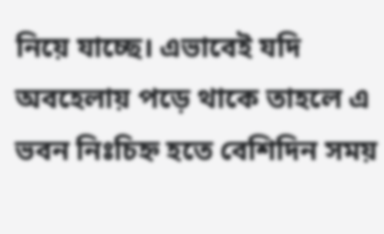নিয়ে যাচ্ছে। এভাবেই যদি অবহেলায় পড়ে থাকে তাহলে এ ভবন নিঃচিহ্ন হতে বেশিদিন সময়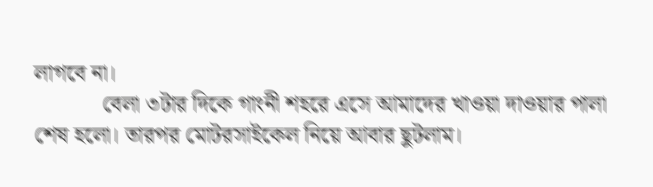লাগবে না।
            বেলা ৩টার দিকে গাংনী শহরে এসে আমাদের খাওয়া দাওয়ার পালা শেষ হলো। তারপর মোটরসাইকেল নিয়ে আবার ছুটলাম।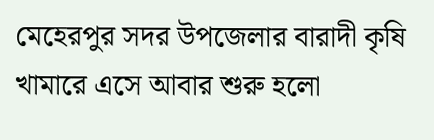মেহেরপুর সদর উপজেলার বারাদী কৃষি খামারে এসে আবার শুরু হলো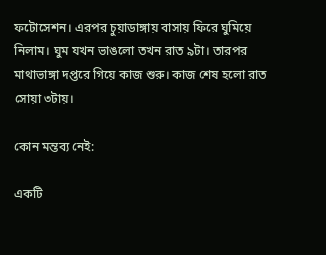ফটোসেশন। এরপর চুয়াডাঙ্গায় বাসায় ফিরে ঘুমিয়ে নিলাম। ঘুম যখন ভাঙলো তখন রাত ৯টা। তারপর মাথাভাঙ্গা দপ্তরে গিয়ে কাজ শুরু। কাজ শেষ হলো রাত সোয়া ৩টায়।

কোন মন্তব্য নেই:

একটি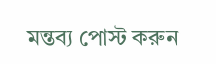মন্তব্য পোস্ট করুন